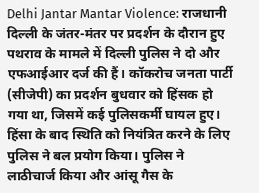Delhi Jantar Mantar Violence: राजधानी दिल्ली के जंतर-मंतर पर प्रदर्शन के दौरान हुए पथराव के मामले में दिल्ली पुलिस ने दो और एफआईआर दर्ज की हैं। कॉकरोच जनता पार्टी (सीजेपी) का प्रदर्शन बुधवार को हिंसक हो गया था, जिसमें कई पुलिसकर्मी घायल हुए।
हिंसा के बाद स्थिति को नियंत्रित करने के लिए पुलिस ने बल प्रयोग किया। पुलिस ने लाठीचार्ज किया और आंसू गैस के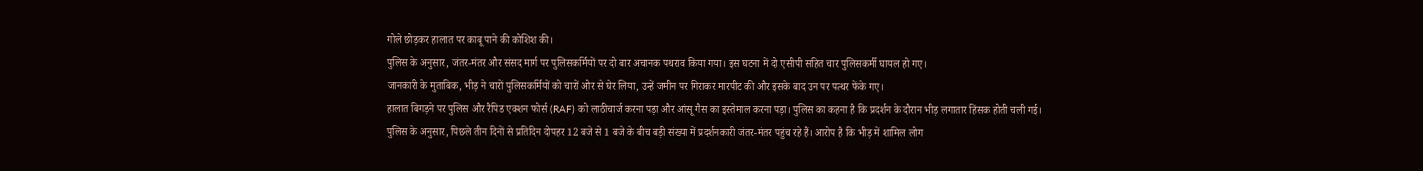गोले छोड़कर हालात पर काबू पाने की कोशिश की।
पुलिस के अनुसार, जंतर-मंतर और संसद मार्ग पर पुलिसकर्मियों पर दो बार अचानक पथराव किया गया। इस घटना में दो एसीपी सहित चार पुलिसकर्मी घायल हो गए।
जानकारी के मुताबिक, भीड़ ने चारों पुलिसकर्मियों को चारों ओर से घेर लिया, उन्हें जमीन पर गिराकर मारपीट की और इसके बाद उन पर पत्थर फेंके गए।
हालात बिगड़ने पर पुलिस और रैपिड एक्शन फोर्स (RAF) को लाठीचार्ज करना पड़ा और आंसू गैस का इस्तेमाल करना पड़ा। पुलिस का कहना है कि प्रदर्शन के दौरान भीड़ लगातार हिंसक होती चली गई।
पुलिस के अनुसार, पिछले तीन दिनों से प्रतिदिन दोपहर 12 बजे से 1 बजे के बीच बड़ी संख्या में प्रदर्शनकारी जंतर-मंतर पहुंच रहे हैं। आरोप है कि भीड़ में शामिल लोग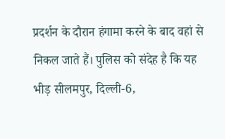प्रदर्शन के दौरान हंगामा करने के बाद वहां से निकल जाते हैं। पुलिस को संदेह है कि यह भीड़ सीलमपुर, दिल्ली-6,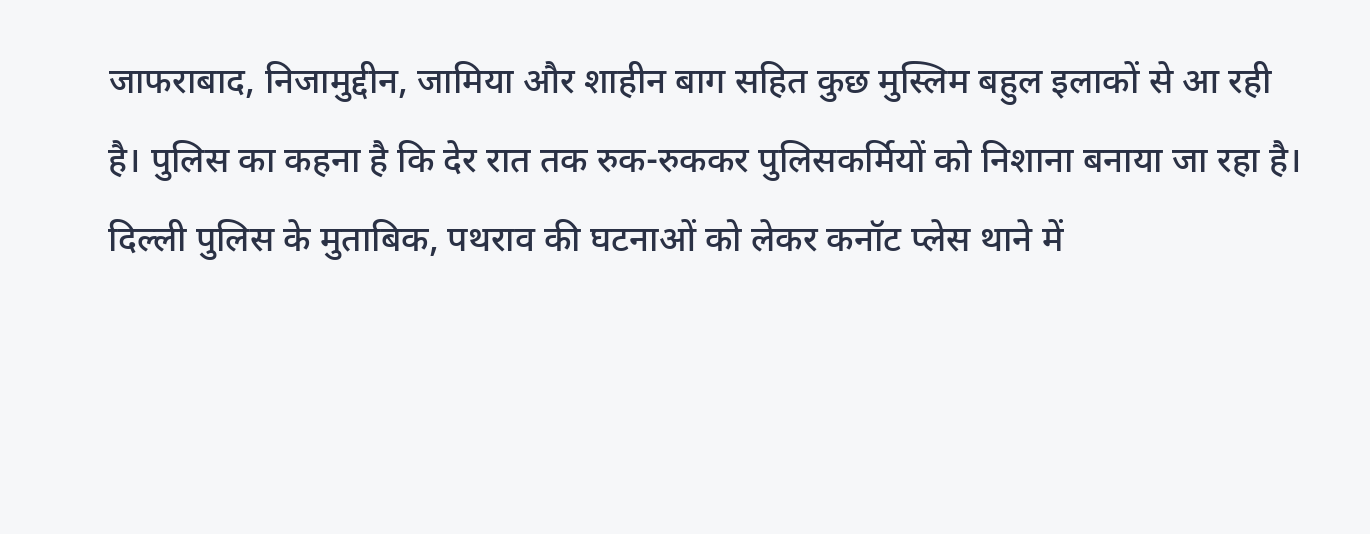जाफराबाद, निजामुद्दीन, जामिया और शाहीन बाग सहित कुछ मुस्लिम बहुल इलाकों से आ रही है। पुलिस का कहना है कि देर रात तक रुक-रुककर पुलिसकर्मियों को निशाना बनाया जा रहा है।
दिल्ली पुलिस के मुताबिक, पथराव की घटनाओं को लेकर कनॉट प्लेस थाने में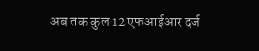अब तक कुल 12 एफआईआर दर्ज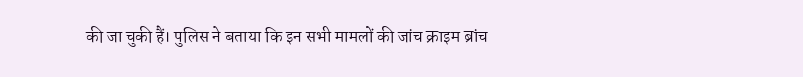की जा चुकी हैं। पुलिस ने बताया कि इन सभी मामलों की जांच क्राइम ब्रांच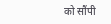को सौंपी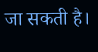जा सकती है।